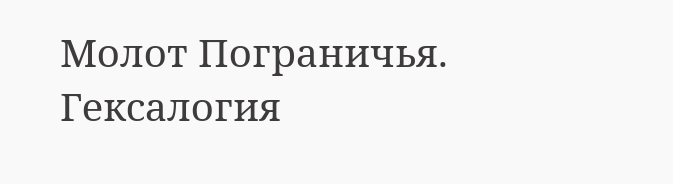Молот Пограничья. Гексалогия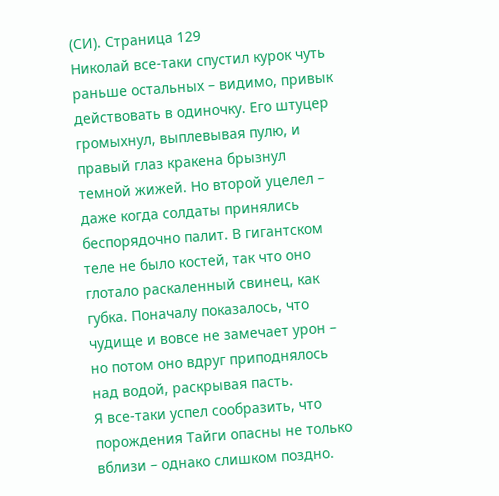(СИ). Страница 129
Николай все‑таки спустил курок чуть раньше остальных – видимо, привык действовать в одиночку. Его штуцер громыхнул, выплевывая пулю, и правый глаз кракена брызнул темной жижей. Но второй уцелел – даже когда солдаты принялись беспорядочно палит. В гигантском теле не было костей, так что оно глотало раскаленный свинец, как губка. Поначалу показалось, что чудище и вовсе не замечает урон – но потом оно вдруг приподнялось над водой, раскрывая пасть.
Я все‑таки успел сообразить, что порождения Тайги опасны не только вблизи – однако слишком поздно.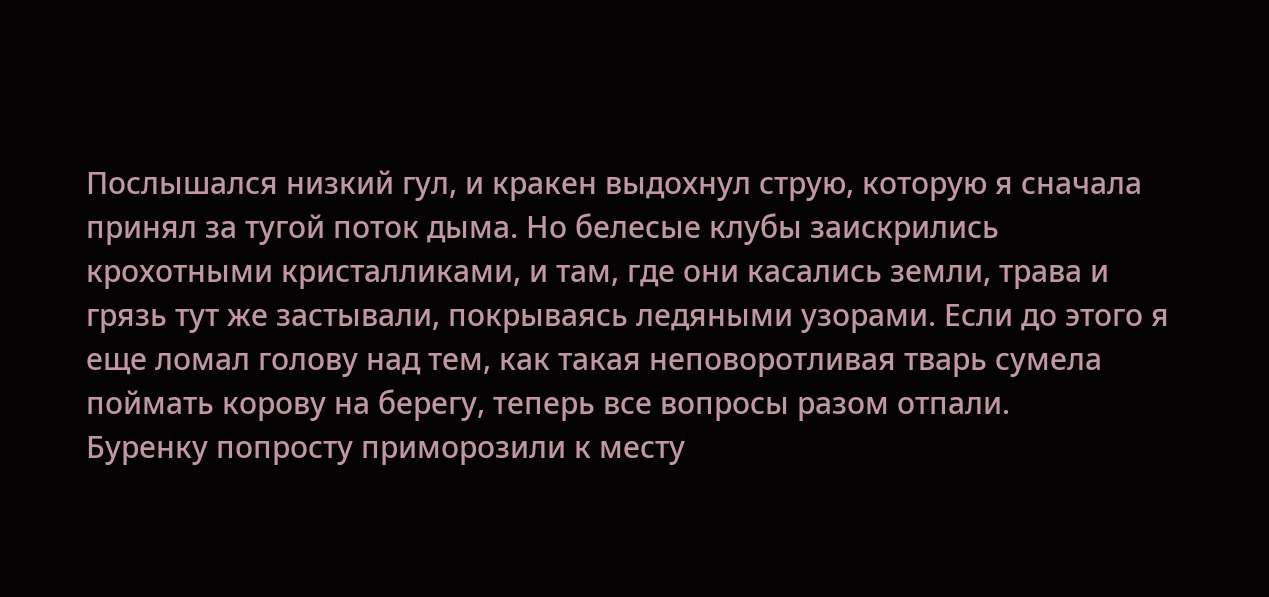Послышался низкий гул, и кракен выдохнул струю, которую я сначала принял за тугой поток дыма. Но белесые клубы заискрились крохотными кристалликами, и там, где они касались земли, трава и грязь тут же застывали, покрываясь ледяными узорами. Если до этого я еще ломал голову над тем, как такая неповоротливая тварь сумела поймать корову на берегу, теперь все вопросы разом отпали.
Буренку попросту приморозили к месту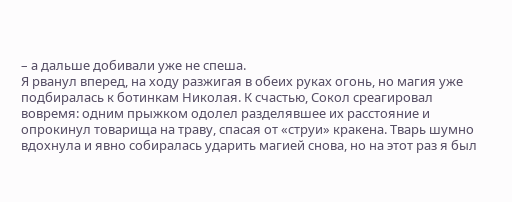– а дальше добивали уже не спеша.
Я рванул вперед, на ходу разжигая в обеих руках огонь, но магия уже подбиралась к ботинкам Николая. К счастью, Сокол среагировал вовремя: одним прыжком одолел разделявшее их расстояние и опрокинул товарища на траву, спасая от «струи» кракена. Тварь шумно вдохнула и явно собиралась ударить магией снова, но на этот раз я был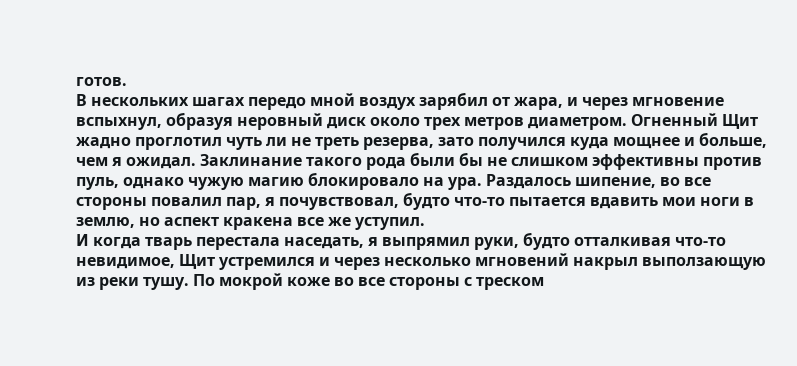готов.
В нескольких шагах передо мной воздух зарябил от жара, и через мгновение вспыхнул, образуя неровный диск около трех метров диаметром. Огненный Щит жадно проглотил чуть ли не треть резерва, зато получился куда мощнее и больше, чем я ожидал. Заклинание такого рода были бы не слишком эффективны против пуль, однако чужую магию блокировало на ура. Раздалось шипение, во все стороны повалил пар, я почувствовал, будто что‑то пытается вдавить мои ноги в землю, но аспект кракена все же уступил.
И когда тварь перестала наседать, я выпрямил руки, будто отталкивая что‑то невидимое, Щит устремился и через несколько мгновений накрыл выползающую из реки тушу. По мокрой коже во все стороны с треском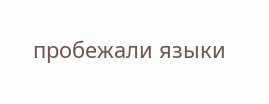пробежали языки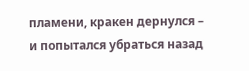пламени, кракен дернулся – и попытался убраться назад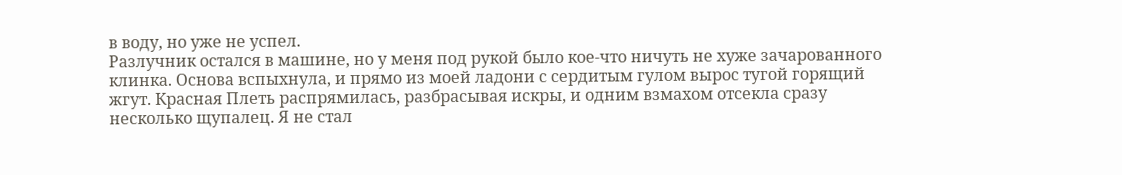в воду, но уже не успел.
Разлучник остался в машине, но у меня под рукой было кое‑что ничуть не хуже зачарованного клинка. Основа вспыхнула, и прямо из моей ладони с сердитым гулом вырос тугой горящий жгут. Красная Плеть распрямилась, разбрасывая искры, и одним взмахом отсекла сразу несколько щупалец. Я не стал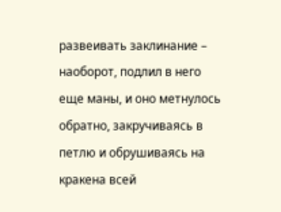развеивать заклинание – наоборот, подлил в него еще маны, и оно метнулось обратно, закручиваясь в петлю и обрушиваясь на кракена всей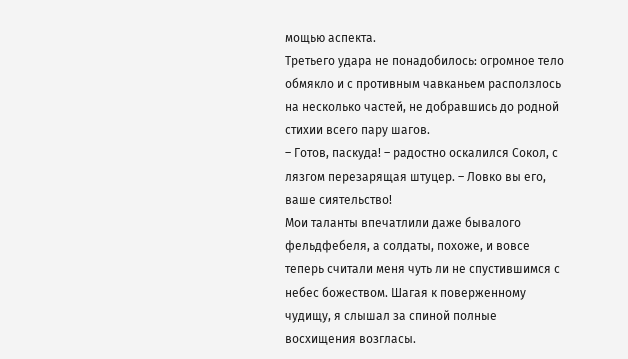мощью аспекта.
Третьего удара не понадобилось: огромное тело обмякло и с противным чавканьем расползлось на несколько частей, не добравшись до родной стихии всего пару шагов.
– Готов, паскуда! – радостно оскалился Сокол, с лязгом перезарящая штуцер. – Ловко вы его, ваше сиятельство!
Мои таланты впечатлили даже бывалого фельдфебеля, а солдаты, похоже, и вовсе теперь считали меня чуть ли не спустившимся с небес божеством. Шагая к поверженному чудищу, я слышал за спиной полные восхищения возгласы.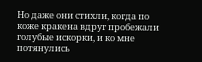Но даже они стихли, когда по коже кракена вдруг пробежали голубые искорки, и ко мне потянулись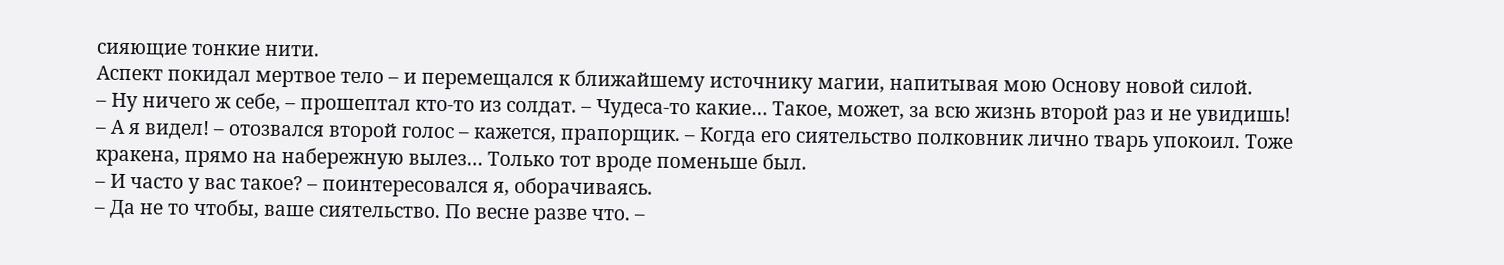сияющие тонкие нити.
Аспект покидал мертвое тело – и перемещался к ближайшему источнику магии, напитывая мою Основу новой силой.
– Ну ничего ж себе, – прошептал кто‑то из солдат. – Чудеса‑то какие… Такое, может, за всю жизнь второй раз и не увидишь!
– А я видел! – отозвался второй голос – кажется, прапорщик. – Когда его сиятельство полковник лично тварь упокоил. Тоже кракена, прямо на набережную вылез… Только тот вроде поменьше был.
– И часто у вас такое? – поинтересовался я, оборачиваясь.
– Да не то чтобы, ваше сиятельство. По весне разве что. –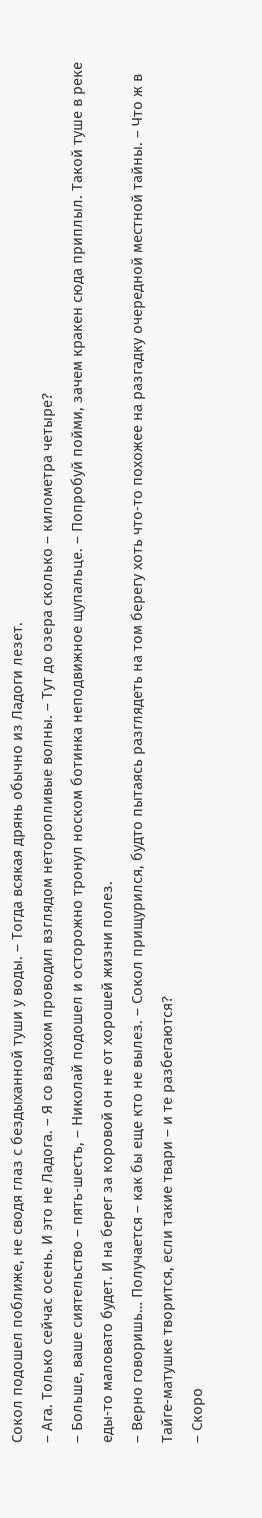Сокол подошел поближе, не сводя глаз с бездыханной туши у воды. – Тогда всякая дрянь обычно из Ладоги лезет.
– Ага. Только сейчас осень. И это не Ладога. – Я со вздохом проводил взглядом неторопливые волны. – Тут до озера сколько – километра четыре?
– Больше, ваше сиятельство – пять‑шесть, – Николай подошел и осторожно тронул носком ботинка неподвижное щупальце. – Попробуй пойми, зачем кракен сюда приплыл. Такой туше в реке еды‑то маловато будет. И на берег за коровой он не от хорошей жизни полез.
– Верно говоришь… Получается – как бы еще кто не вылез. – Сокол прищурился, будто пытаясь разглядеть на том берегу хоть что‑то похожее на разгадку очередной местной тайны. – Что ж в Тайге‑матушке творится, если такие твари – и те разбегаются?
– Скоро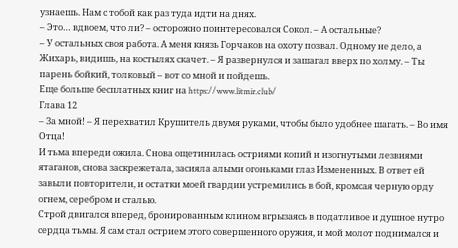узнаешь. Нам с тобой как раз туда идти на днях.
– Это… вдвоем, что ли? – осторожно поинтересовался Сокол. – А остальные?
– У остальных своя работа. А меня князь Горчаков на охоту позвал. Одному не дело, а Жихарь, видишь, на костылях скачет. – Я развернулся и зашагал вверх по холму. – Ты парень бойкий, толковый – вот со мной и пойдешь.
Еще больше бесплатных книг на https://www.litmir.club/
Глава 12
– За мной! – Я перехватил Крушитель двумя руками, чтобы было удобнее шагать. – Во имя Отца!
И тьма впереди ожила. Снова ощетинилась остриями копий и изогнутыми лезвиями ятаганов, снова заскрежетала, засияла алыми огоньками глаз Измененных. В ответ ей завыли повторители, и остатки моей гвардии устремились в бой, кромсая черную орду огнем, серебром и сталью.
Строй двигался вперед, бронированным клином вгрызаясь в податливое и душное нутро сердца тьмы. Я сам стал острием этого совершенного оружия, и мой молот поднимался и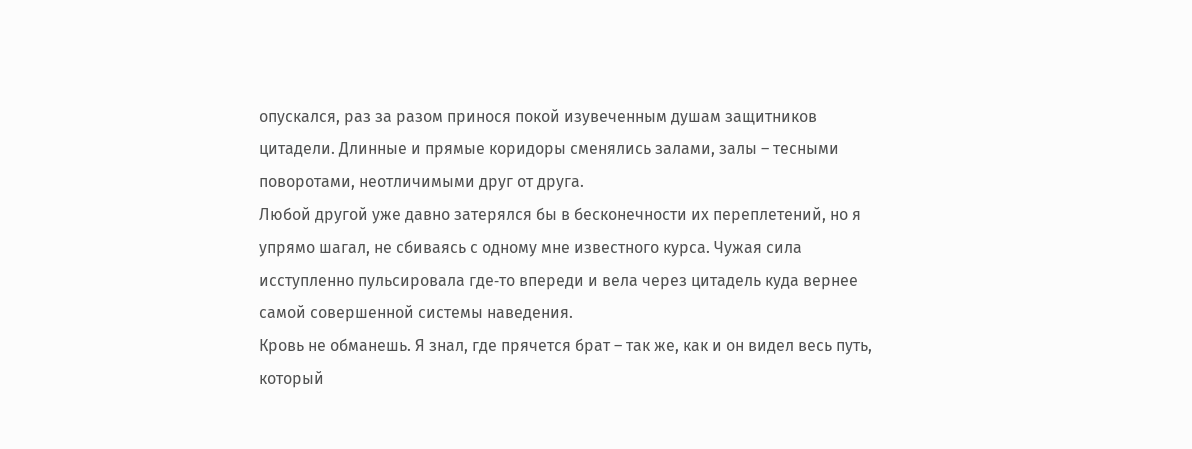опускался, раз за разом принося покой изувеченным душам защитников цитадели. Длинные и прямые коридоры сменялись залами, залы – тесными поворотами, неотличимыми друг от друга.
Любой другой уже давно затерялся бы в бесконечности их переплетений, но я упрямо шагал, не сбиваясь с одному мне известного курса. Чужая сила исступленно пульсировала где‑то впереди и вела через цитадель куда вернее самой совершенной системы наведения.
Кровь не обманешь. Я знал, где прячется брат – так же, как и он видел весь путь, который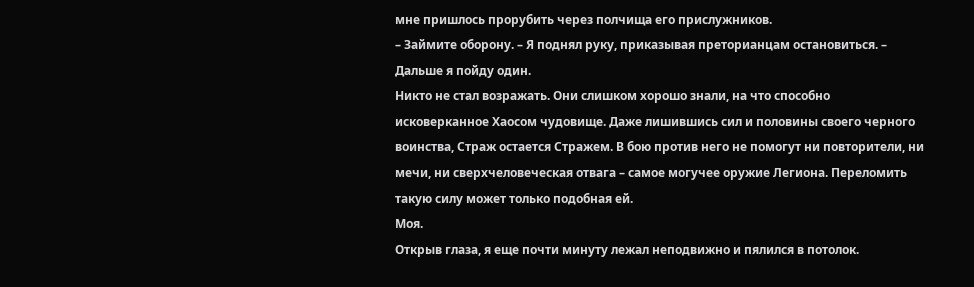мне пришлось прорубить через полчища его прислужников.
– Займите оборону. – Я поднял руку, приказывая преторианцам остановиться. – Дальше я пойду один.
Никто не стал возражать. Они слишком хорошо знали, на что способно исковерканное Хаосом чудовище. Даже лишившись сил и половины своего черного воинства, Страж остается Стражем. В бою против него не помогут ни повторители, ни мечи, ни сверхчеловеческая отвага – самое могучее оружие Легиона. Переломить такую силу может только подобная ей.
Моя.
Открыв глаза, я еще почти минуту лежал неподвижно и пялился в потолок.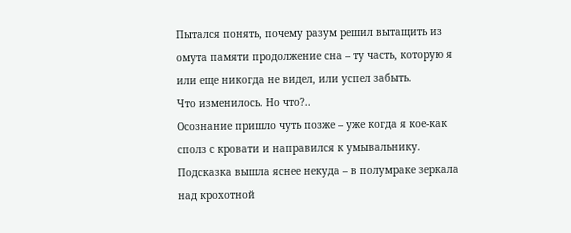Пытался понять, почему разум решил вытащить из омута памяти продолжение сна – ту часть, которую я или еще никогда не видел, или успел забыть.
Что изменилось. Но что?..
Осознание пришло чуть позже – уже когда я кое‑как сполз с кровати и направился к умывальнику. Подсказка вышла яснее некуда – в полумраке зеркала над крохотной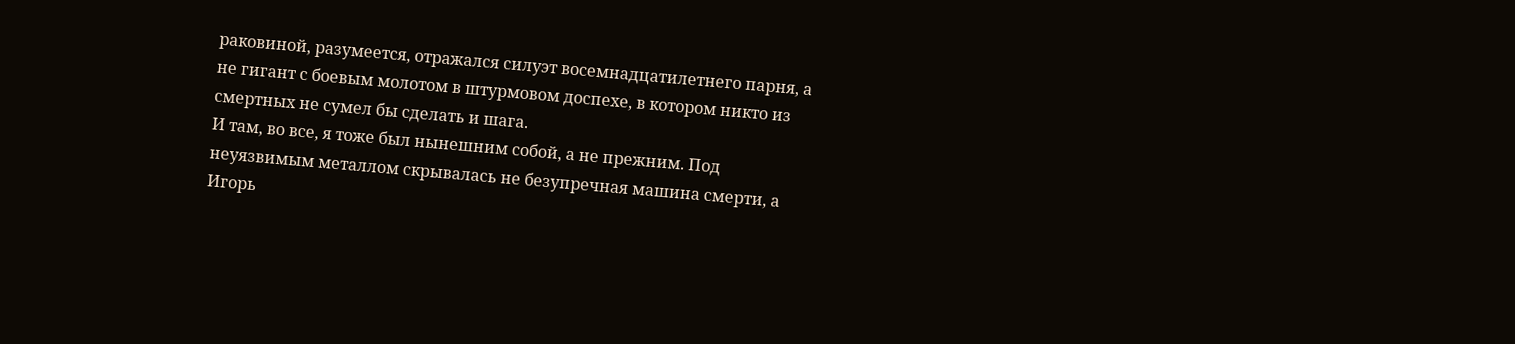раковиной, разумеется, отражался силуэт восемнадцатилетнего парня, а не гигант с боевым молотом в штурмовом доспехе, в котором никто из смертных не сумел бы сделать и шага.
И там, во все, я тоже был нынешним собой, а не прежним. Под неуязвимым металлом скрывалась не безупречная машина смерти, а Игорь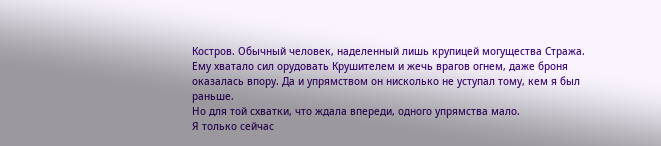Костров. Обычный человек, наделенный лишь крупицей могущества Стража. Ему хватало сил орудовать Крушителем и жечь врагов огнем, даже броня оказалась впору. Да и упрямством он нисколько не уступал тому, кем я был раньше.
Но для той схватки, что ждала впереди, одного упрямства мало.
Я только сейчас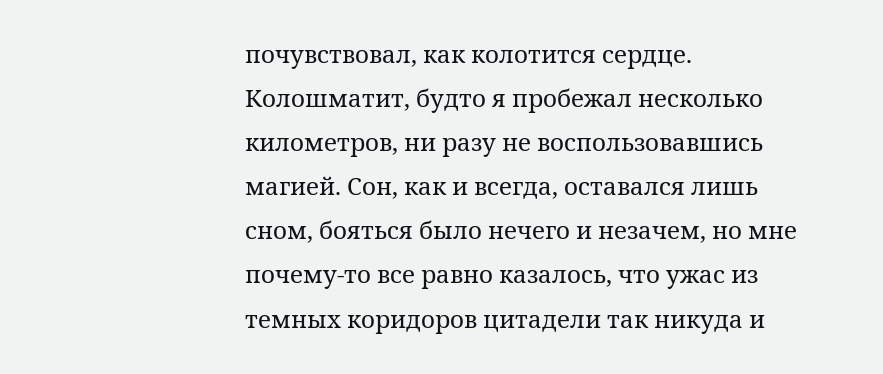почувствовал, как колотится сердце. Колошматит, будто я пробежал несколько километров, ни разу не воспользовавшись магией. Сон, как и всегда, оставался лишь сном, бояться было нечего и незачем, но мне почему‑то все равно казалось, что ужас из темных коридоров цитадели так никуда и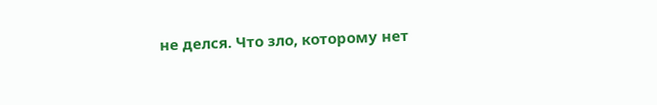не делся. Что зло, которому нет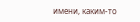имени, каким‑то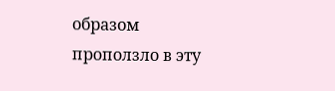образом проползло в эту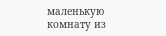маленькую комнату из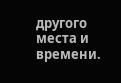другого места и времени.